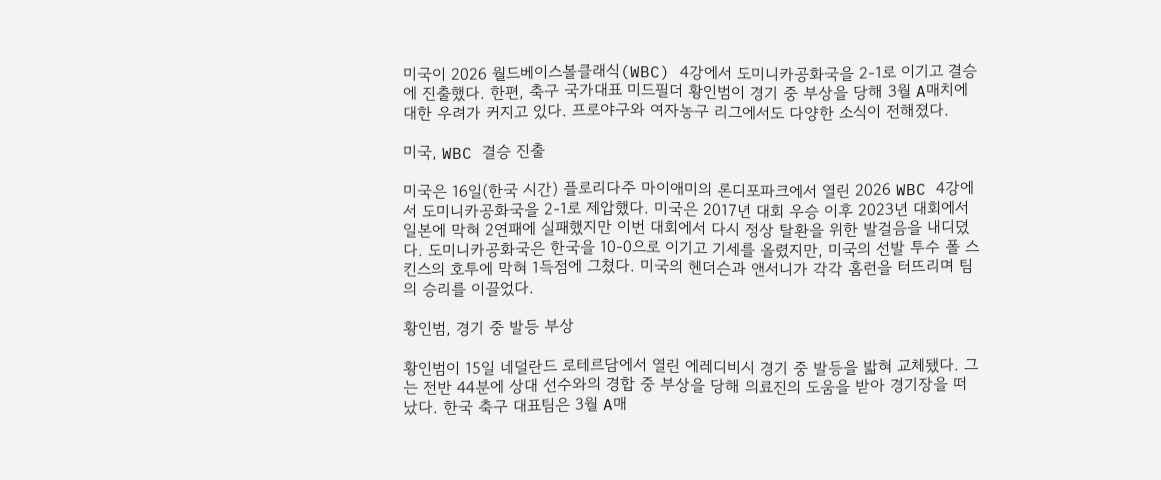미국이 2026 월드베이스볼클래식(WBC) 4강에서 도미니카공화국을 2-1로 이기고 결승에 진출했다. 한편, 축구 국가대표 미드필더 황인범이 경기 중 부상을 당해 3월 A매치에 대한 우려가 커지고 있다. 프로야구와 여자농구 리그에서도 다양한 소식이 전해졌다.

미국, WBC 결승 진출

미국은 16일(한국 시간) 플로리다주 마이애미의 론디포파크에서 열린 2026 WBC 4강에서 도미니카공화국을 2-1로 제압했다. 미국은 2017년 대회 우승 이후 2023년 대회에서 일본에 막혀 2연패에 실패했지만 이번 대회에서 다시 정상 탈환을 위한 발걸음을 내디뎠다. 도미니카공화국은 한국을 10-0으로 이기고 기세를 올렸지만, 미국의 선발 투수 폴 스킨스의 호투에 막혀 1득점에 그쳤다. 미국의 헨더슨과 앤서니가 각각 홈런을 터뜨리며 팀의 승리를 이끌었다.

황인범, 경기 중 발등 부상

황인범이 15일 네덜란드 로테르담에서 열린 에레디비시 경기 중 발등을 밟혀 교체됐다. 그는 전반 44분에 상대 선수와의 경합 중 부상을 당해 의료진의 도움을 받아 경기장을 떠났다. 한국 축구 대표팀은 3월 A매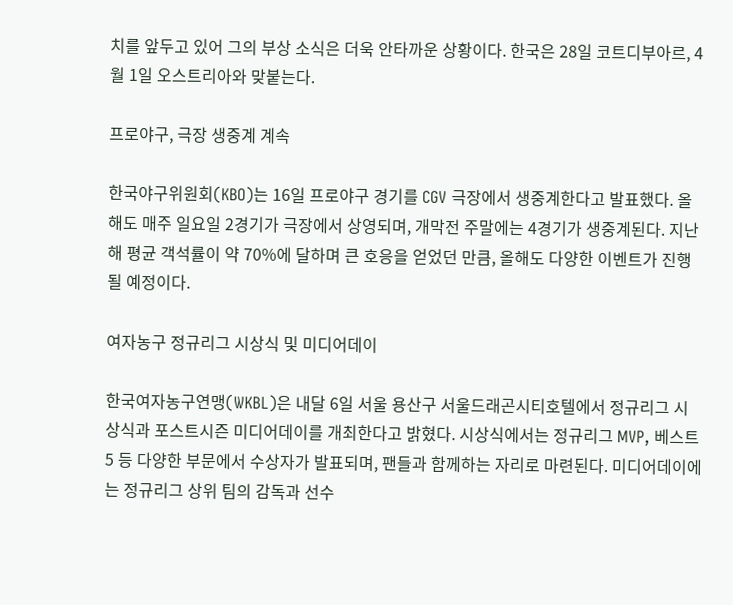치를 앞두고 있어 그의 부상 소식은 더욱 안타까운 상황이다. 한국은 28일 코트디부아르, 4월 1일 오스트리아와 맞붙는다.

프로야구, 극장 생중계 계속

한국야구위원회(KBO)는 16일 프로야구 경기를 CGV 극장에서 생중계한다고 발표했다. 올해도 매주 일요일 2경기가 극장에서 상영되며, 개막전 주말에는 4경기가 생중계된다. 지난해 평균 객석률이 약 70%에 달하며 큰 호응을 얻었던 만큼, 올해도 다양한 이벤트가 진행될 예정이다.

여자농구 정규리그 시상식 및 미디어데이

한국여자농구연맹(WKBL)은 내달 6일 서울 용산구 서울드래곤시티호텔에서 정규리그 시상식과 포스트시즌 미디어데이를 개최한다고 밝혔다. 시상식에서는 정규리그 MVP, 베스트 5 등 다양한 부문에서 수상자가 발표되며, 팬들과 함께하는 자리로 마련된다. 미디어데이에는 정규리그 상위 팀의 감독과 선수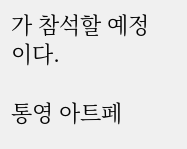가 참석할 예정이다.

통영 아트페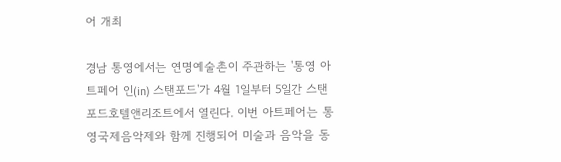어 개최

경남 통영에서는 연명예술촌이 주관하는 '통영 아트페어 인(in) 스탠포드'가 4월 1일부터 5일간 스탠포드호텔앤리조트에서 열린다. 이번 아트페어는 통영국제음악제와 함께 진행되어 미술과 음악을 동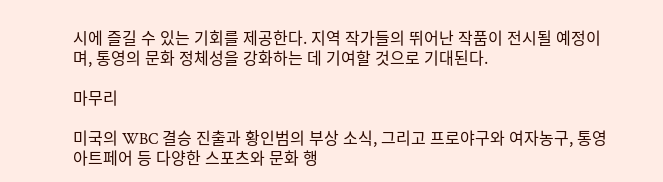시에 즐길 수 있는 기회를 제공한다. 지역 작가들의 뛰어난 작품이 전시될 예정이며, 통영의 문화 정체성을 강화하는 데 기여할 것으로 기대된다.

마무리

미국의 WBC 결승 진출과 황인범의 부상 소식, 그리고 프로야구와 여자농구, 통영 아트페어 등 다양한 스포츠와 문화 행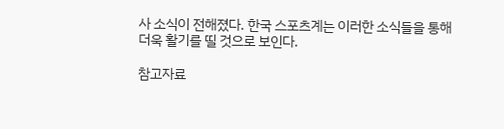사 소식이 전해졌다. 한국 스포츠계는 이러한 소식들을 통해 더욱 활기를 띨 것으로 보인다.

참고자료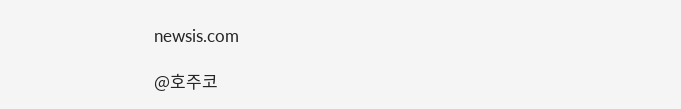newsis.com

@호주코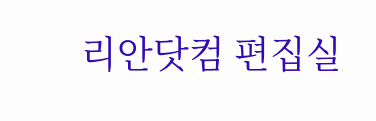리안닷컴 편집실